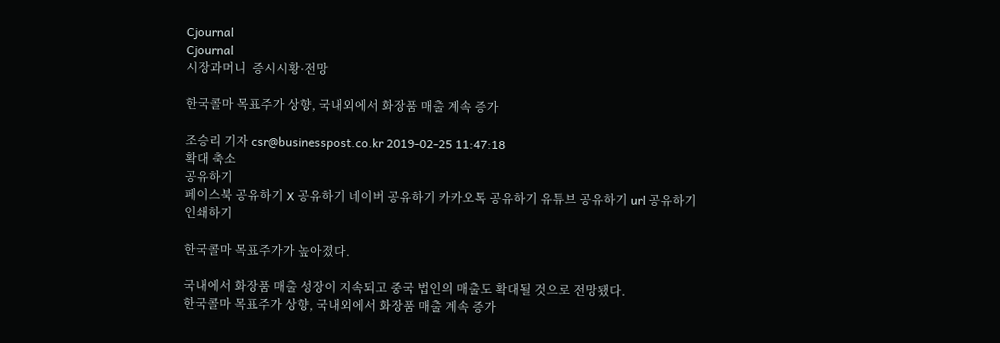Cjournal
Cjournal
시장과머니  증시시황·전망

한국콜마 목표주가 상향, 국내외에서 화장품 매출 계속 증가

조승리 기자 csr@businesspost.co.kr 2019-02-25 11:47:18
확대 축소
공유하기
페이스북 공유하기 X 공유하기 네이버 공유하기 카카오톡 공유하기 유튜브 공유하기 url 공유하기 인쇄하기

한국콜마 목표주가가 높아졌다.

국내에서 화장품 매출 성장이 지속되고 중국 법인의 매출도 확대될 것으로 전망됐다.
한국콜마 목표주가 상향, 국내외에서 화장품 매출 계속 증가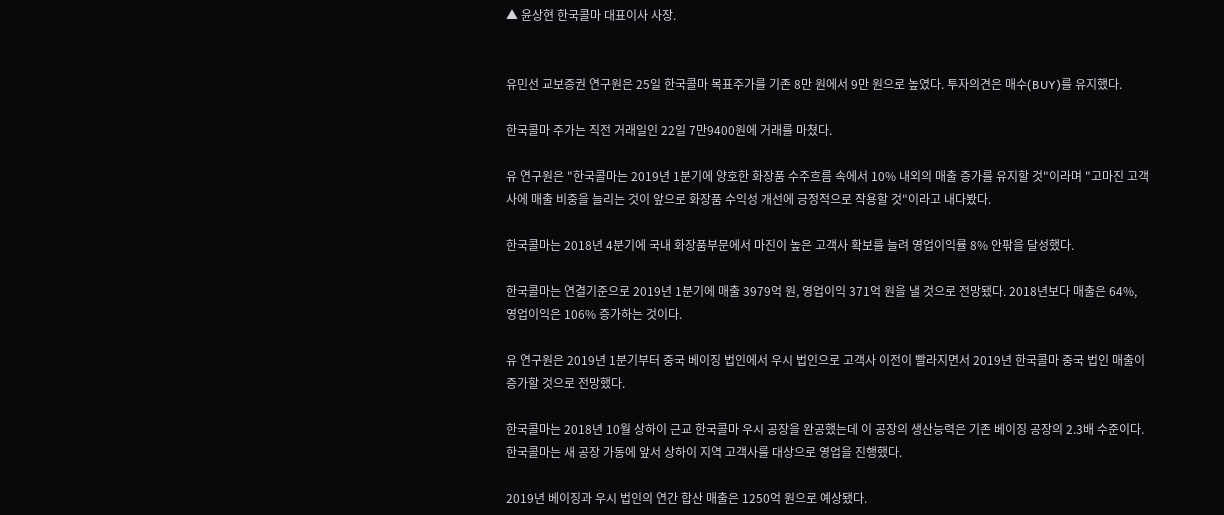▲ 윤상현 한국콜마 대표이사 사장.


유민선 교보증권 연구원은 25일 한국콜마 목표주가를 기존 8만 원에서 9만 원으로 높였다. 투자의견은 매수(BUY)를 유지했다.

한국콜마 주가는 직전 거래일인 22일 7만9400원에 거래를 마쳤다.

유 연구원은 "한국콜마는 2019년 1분기에 양호한 화장품 수주흐름 속에서 10% 내외의 매출 증가를 유지할 것"이라며 "고마진 고객사에 매출 비중을 늘리는 것이 앞으로 화장품 수익성 개선에 긍정적으로 작용할 것"이라고 내다봤다.

한국콜마는 2018년 4분기에 국내 화장품부문에서 마진이 높은 고객사 확보를 늘려 영업이익률 8% 안팎을 달성했다.

한국콜마는 연결기준으로 2019년 1분기에 매출 3979억 원, 영업이익 371억 원을 낼 것으로 전망됐다. 2018년보다 매출은 64%, 영업이익은 106% 증가하는 것이다.

유 연구원은 2019년 1분기부터 중국 베이징 법인에서 우시 법인으로 고객사 이전이 빨라지면서 2019년 한국콜마 중국 법인 매출이 증가할 것으로 전망했다.

한국콜마는 2018년 10월 상하이 근교 한국콜마 우시 공장을 완공했는데 이 공장의 생산능력은 기존 베이징 공장의 2.3배 수준이다. 한국콜마는 새 공장 가동에 앞서 상하이 지역 고객사를 대상으로 영업을 진행했다.

2019년 베이징과 우시 법인의 연간 합산 매출은 1250억 원으로 예상됐다.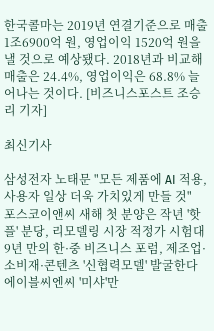한국콜마는 2019년 연결기준으로 매출 1조6900억 원, 영업이익 1520억 원을 낼 것으로 예상됐다. 2018년과 비교해 매출은 24.4%, 영업이익은 68.8% 늘어나는 것이다. [비즈니스포스트 조승리 기자]

최신기사

삼성전자 노태문 "모든 제품에 AI 적용, 사용자 일상 더욱 가치있게 만들 것"
포스코이앤씨 새해 첫 분양은 작년 '핫플' 분당, 리모델링 시장 적정가 시험대
9년 만의 한·중 비즈니스 포럼, 제조업·소비재·콘텐츠 '신협력모델' 발굴한다
에이블씨엔씨 '미샤'만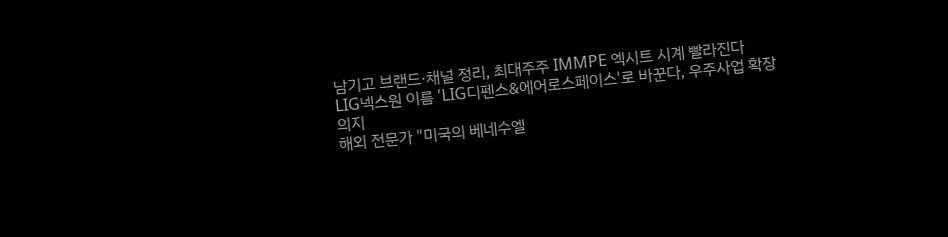남기고 브랜드·채널 정리, 최대주주 IMMPE 엑시트 시계 빨라진다
LIG넥스원 이름 'LIG디펜스&에어로스페이스'로 바꾼다, 우주사업 확장 의지
해외 전문가 "미국의 베네수엘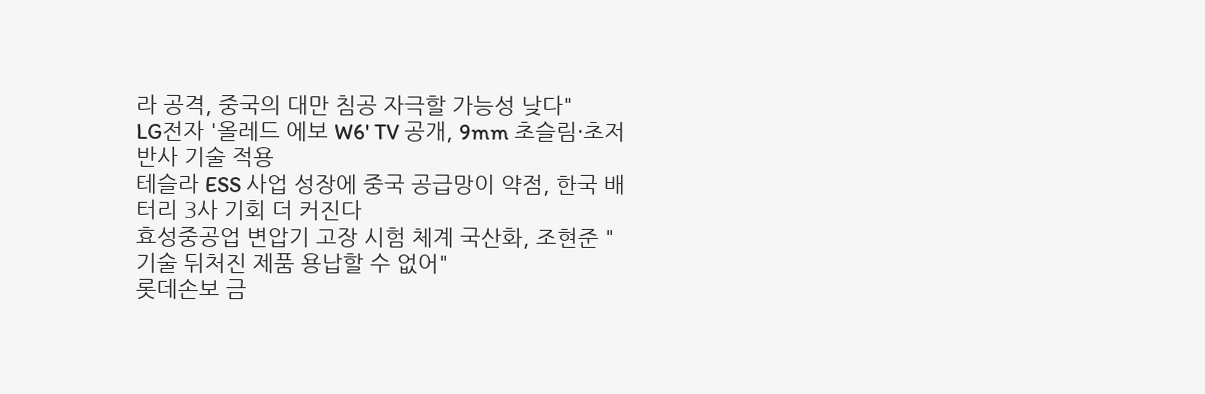라 공격, 중국의 대만 침공 자극할 가능성 낮다"
LG전자 '올레드 에보 W6' TV 공개, 9mm 초슬림·초저반사 기술 적용
테슬라 ESS 사업 성장에 중국 공급망이 약점, 한국 배터리 3사 기회 더 커진다
효성중공업 변압기 고장 시험 체계 국산화, 조현준 "기술 뒤처진 제품 용납할 수 없어"
롯데손보 금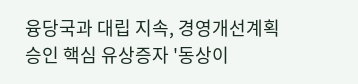융당국과 대립 지속, 경영개선계획 승인 핵심 유상증자 '동상이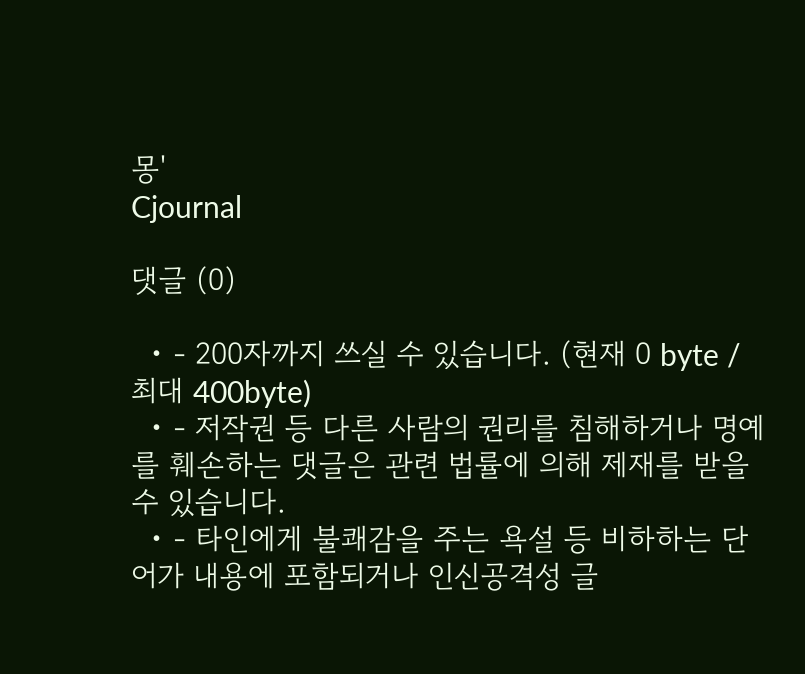몽'
Cjournal

댓글 (0)

  • - 200자까지 쓰실 수 있습니다. (현재 0 byte / 최대 400byte)
  • - 저작권 등 다른 사람의 권리를 침해하거나 명예를 훼손하는 댓글은 관련 법률에 의해 제재를 받을 수 있습니다.
  • - 타인에게 불쾌감을 주는 욕설 등 비하하는 단어가 내용에 포함되거나 인신공격성 글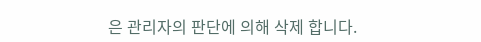은 관리자의 판단에 의해 삭제 합니다.